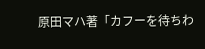原田マハ著「カフーを待ちわ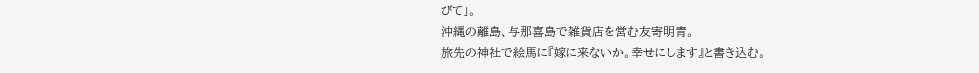びて」。
沖縄の離島、与那喜島で雑貨店を営む友寄明青。
旅先の神社で絵馬に『嫁に来ないか。幸せにします』と書き込む。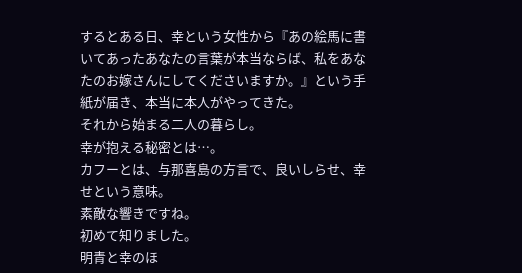するとある日、幸という女性から『あの絵馬に書いてあったあなたの言葉が本当ならば、私をあなたのお嫁さんにしてくださいますか。』という手紙が届き、本当に本人がやってきた。
それから始まる二人の暮らし。
幸が抱える秘密とは…。
カフーとは、与那喜島の方言で、良いしらせ、幸せという意味。
素敵な響きですね。
初めて知りました。
明青と幸のほ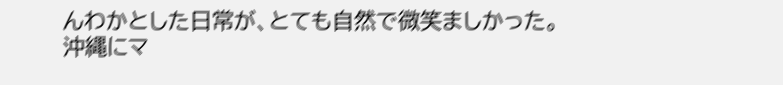んわかとした日常が、とても自然で微笑ましかった。
沖縄にマ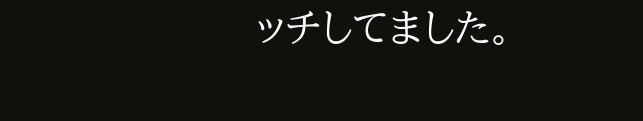ッチしてました。